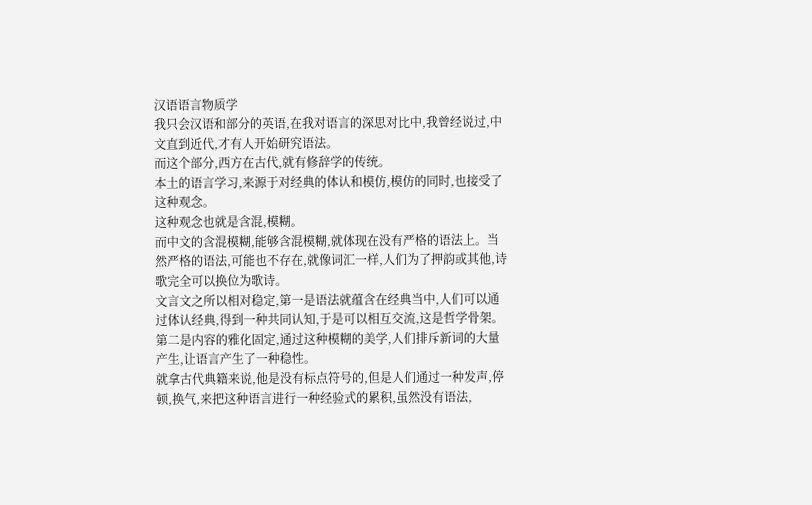汉语语言物质学
我只会汉语和部分的英语,在我对语言的深思对比中,我曾经说过,中文直到近代,才有人开始研究语法。
而这个部分,西方在古代,就有修辞学的传统。
本土的语言学习,来源于对经典的体认和模仿,模仿的同时,也接受了这种观念。
这种观念也就是含混,模糊。
而中文的含混模糊,能够含混模糊,就体现在没有严格的语法上。当然严格的语法,可能也不存在,就像词汇一样,人们为了押韵或其他,诗歌完全可以换位为歌诗。
文言文之所以相对稳定,第一是语法就蕴含在经典当中,人们可以通过体认经典,得到一种共同认知,于是可以相互交流,这是哲学骨架。第二是内容的雅化固定,通过这种模糊的美学,人们排斥新词的大量产生,让语言产生了一种稳性。
就拿古代典籍来说,他是没有标点符号的,但是人们通过一种发声,停顿,换气,来把这种语言进行一种经验式的累积,虽然没有语法,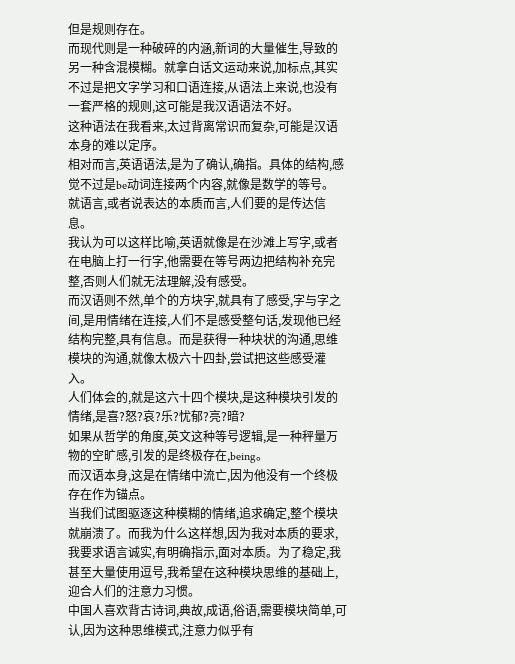但是规则存在。
而现代则是一种破碎的内涵,新词的大量催生,导致的另一种含混模糊。就拿白话文运动来说,加标点,其实不过是把文字学习和口语连接,从语法上来说,也没有一套严格的规则,这可能是我汉语语法不好。
这种语法在我看来,太过背离常识而复杂,可能是汉语本身的难以定序。
相对而言,英语语法,是为了确认,确指。具体的结构,感觉不过是be动词连接两个内容,就像是数学的等号。
就语言,或者说表达的本质而言,人们要的是传达信息。
我认为可以这样比喻,英语就像是在沙滩上写字,或者在电脑上打一行字,他需要在等号两边把结构补充完整,否则人们就无法理解,没有感受。
而汉语则不然,单个的方块字,就具有了感受,字与字之间,是用情绪在连接,人们不是感受整句话,发现他已经结构完整,具有信息。而是获得一种块状的沟通,思维模块的沟通,就像太极六十四卦,尝试把这些感受灌入。
人们体会的,就是这六十四个模块,是这种模块引发的情绪,是喜?怒?哀?乐?忧郁?亮?暗?
如果从哲学的角度,英文这种等号逻辑,是一种秤量万物的空旷感,引发的是终极存在,being。
而汉语本身,这是在情绪中流亡,因为他没有一个终极存在作为锚点。
当我们试图驱逐这种模糊的情绪,追求确定,整个模块就崩溃了。而我为什么这样想,因为我对本质的要求,我要求语言诚实,有明确指示,面对本质。为了稳定,我甚至大量使用逗号,我希望在这种模块思维的基础上,迎合人们的注意力习惯。
中国人喜欢背古诗词,典故,成语,俗语,需要模块简单,可认,因为这种思维模式,注意力似乎有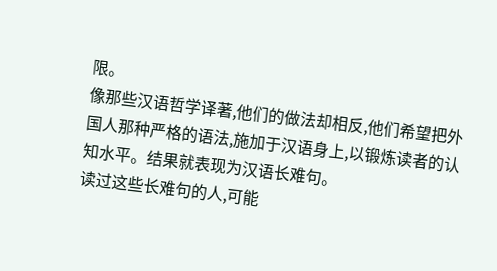限。
像那些汉语哲学译著,他们的做法却相反,他们希望把外国人那种严格的语法,施加于汉语身上,以锻炼读者的认知水平。结果就表现为汉语长难句。
读过这些长难句的人,可能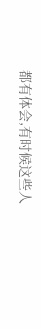都有体会,有时候这些人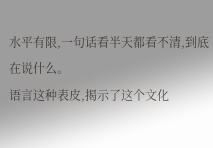水平有限,一句话看半天都看不清,到底在说什么。
语言这种表皮,揭示了这个文化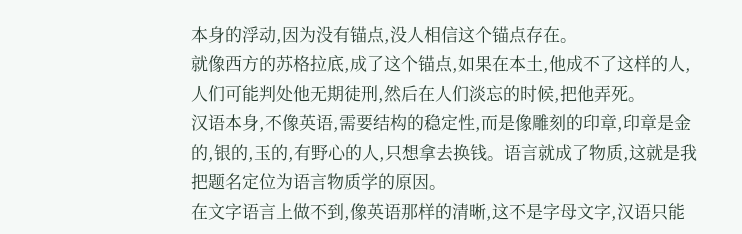本身的浮动,因为没有锚点,没人相信这个锚点存在。
就像西方的苏格拉底,成了这个锚点,如果在本土,他成不了这样的人,人们可能判处他无期徒刑,然后在人们淡忘的时候,把他弄死。
汉语本身,不像英语,需要结构的稳定性,而是像雕刻的印章,印章是金的,银的,玉的,有野心的人,只想拿去换钱。语言就成了物质,这就是我把题名定位为语言物质学的原因。
在文字语言上做不到,像英语那样的清晰,这不是字母文字,汉语只能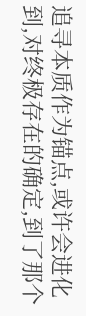追寻本质作为锚点,或许会进化到,对终极存在的确定,到了那个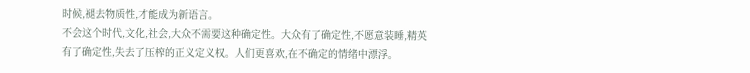时候,褪去物质性,才能成为新语言。
不会这个时代,文化,社会,大众不需要这种确定性。大众有了确定性,不愿意装睡,精英有了确定性,失去了压榨的正义定义权。人们更喜欢,在不确定的情绪中漂浮。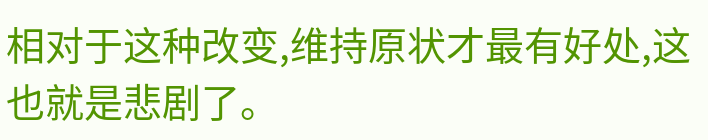相对于这种改变,维持原状才最有好处,这也就是悲剧了。